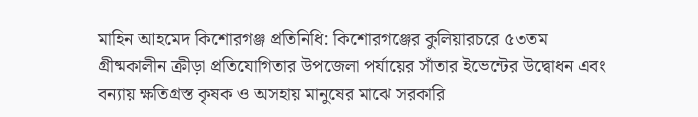মাহিন আহমেদ কিশোরগঞ্জ প্রতিনিধি: কিশোরগঞ্জের কুলিয়ারচরে ৫৩তম গ্রীষ্মকালীন ক্রীড়া প্রতিযোগিতার উপজেলা পর্যায়ের সাঁতার ইভেন্টের উদ্বোধন এবং বন্যায় ক্ষতিগ্রস্ত কৃষক ও অসহায় মানুষের মাঝে সরকারি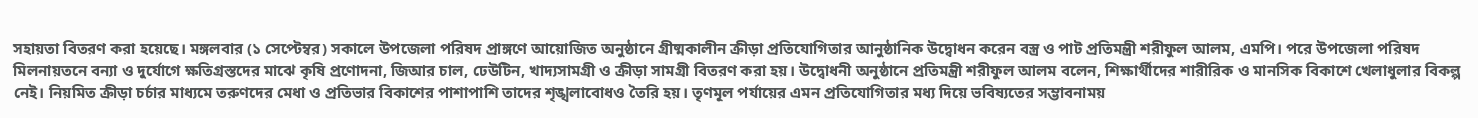সহায়তা বিতরণ করা হয়েছে। মঙ্গলবার (১ সেপ্টেম্বর) সকালে উপজেলা পরিষদ প্রাঙ্গণে আয়োজিত অনুষ্ঠানে গ্রীষ্মকালীন ক্রীড়া প্রতিযোগিতার আনুষ্ঠানিক উদ্বোধন করেন বস্ত্র ও পাট প্রতিমন্ত্রী শরীফুল আলম, এমপি। পরে উপজেলা পরিষদ মিলনায়তনে বন্যা ও দুর্যোগে ক্ষতিগ্রস্তদের মাঝে কৃষি প্রণোদনা, জিআর চাল, ঢেউটিন, খাদ্যসামগ্রী ও ক্রীড়া সামগ্রী বিতরণ করা হয়। উদ্বোধনী অনুষ্ঠানে প্রতিমন্ত্রী শরীফুল আলম বলেন, শিক্ষার্থীদের শারীরিক ও মানসিক বিকাশে খেলাধুলার বিকল্প নেই। নিয়মিত ক্রীড়া চর্চার মাধ্যমে তরুণদের মেধা ও প্রতিভার বিকাশের পাশাপাশি তাদের শৃঙ্খলাবোধও তৈরি হয়। তৃণমূল পর্যায়ের এমন প্রতিযোগিতার মধ্য দিয়ে ভবিষ্যতের সম্ভাবনাময়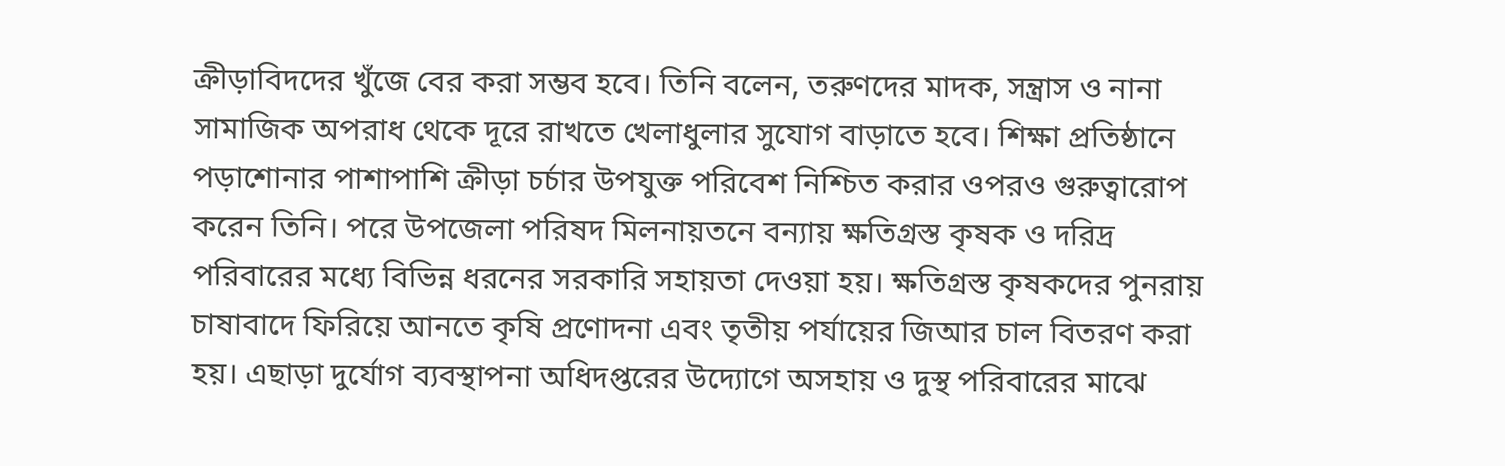ক্রীড়াবিদদের খুঁজে বের করা সম্ভব হবে। তিনি বলেন, তরুণদের মাদক, সন্ত্রাস ও নানা সামাজিক অপরাধ থেকে দূরে রাখতে খেলাধুলার সুযোগ বাড়াতে হবে। শিক্ষা প্রতিষ্ঠানে পড়াশোনার পাশাপাশি ক্রীড়া চর্চার উপযুক্ত পরিবেশ নিশ্চিত করার ওপরও গুরুত্বারোপ করেন তিনি। পরে উপজেলা পরিষদ মিলনায়তনে বন্যায় ক্ষতিগ্রস্ত কৃষক ও দরিদ্র পরিবারের মধ্যে বিভিন্ন ধরনের সরকারি সহায়তা দেওয়া হয়। ক্ষতিগ্রস্ত কৃষকদের পুনরায় চাষাবাদে ফিরিয়ে আনতে কৃষি প্রণোদনা এবং তৃতীয় পর্যায়ের জিআর চাল বিতরণ করা হয়। এছাড়া দুর্যোগ ব্যবস্থাপনা অধিদপ্তরের উদ্যোগে অসহায় ও দুস্থ পরিবারের মাঝে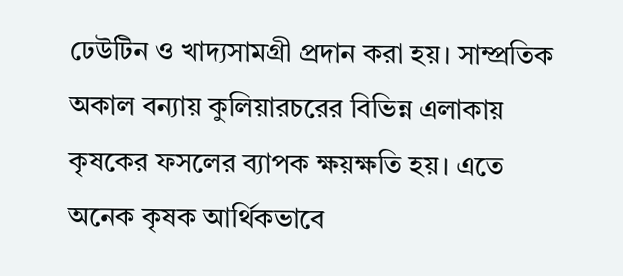ঢেউটিন ও খাদ্যসামগ্রী প্রদান করা হয়। সাম্প্রতিক অকাল বন্যায় কুলিয়ারচরের বিভিন্ন এলাকায় কৃষকের ফসলের ব্যাপক ক্ষয়ক্ষতি হয়। এতে অনেক কৃষক আর্থিকভাবে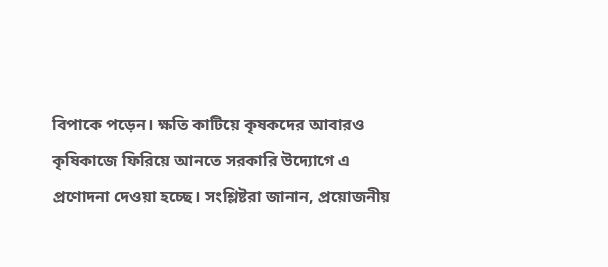বিপাকে পড়েন। ক্ষতি কাটিয়ে কৃষকদের আবারও কৃষিকাজে ফিরিয়ে আনতে সরকারি উদ্যোগে এ প্রণোদনা দেওয়া হচ্ছে। সংশ্লিষ্টরা জানান, প্রয়োজনীয়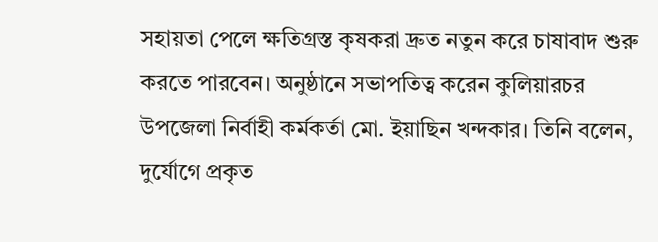সহায়তা পেলে ক্ষতিগ্রস্ত কৃষকরা দ্রুত নতুন করে চাষাবাদ শুরু করতে পারবেন। অনুষ্ঠানে সভাপতিত্ব করেন কুলিয়ারচর উপজেলা নির্বাহী কর্মকর্তা মো. ইয়াছিন খন্দকার। তিনি বলেন, দুর্যোগে প্রকৃত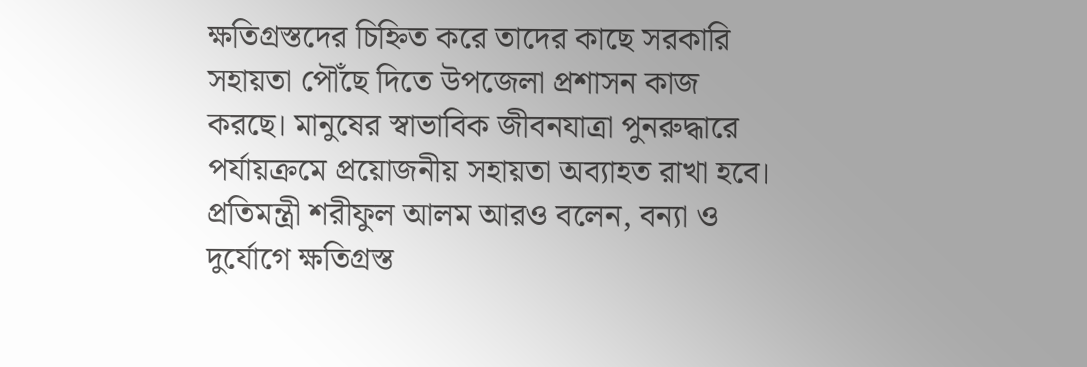ক্ষতিগ্রস্তদের চিহ্নিত করে তাদের কাছে সরকারি সহায়তা পৌঁছে দিতে উপজেলা প্রশাসন কাজ করছে। মানুষের স্বাভাবিক জীবনযাত্রা পুনরুদ্ধারে পর্যায়ক্রমে প্রয়োজনীয় সহায়তা অব্যাহত রাখা হবে। প্রতিমন্ত্রী শরীফুল আলম আরও বলেন, বন্যা ও দুর্যোগে ক্ষতিগ্রস্ত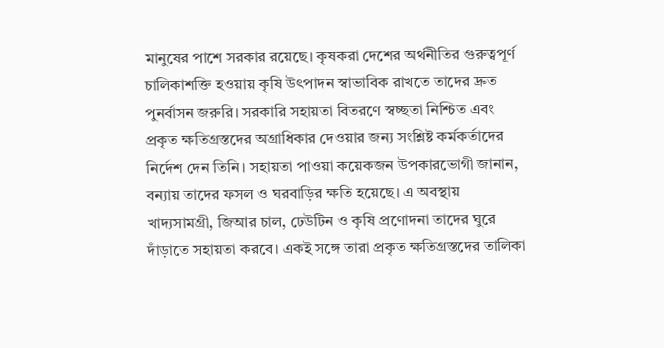মানুষের পাশে সরকার রয়েছে। কৃষকরা দেশের অর্থনীতির গুরুত্বপূর্ণ চালিকাশক্তি হওয়ায় কৃষি উৎপাদন স্বাভাবিক রাখতে তাদের দ্রুত পুনর্বাসন জরুরি। সরকারি সহায়তা বিতরণে স্বচ্ছতা নিশ্চিত এবং প্রকৃত ক্ষতিগ্রস্তদের অগ্রাধিকার দেওয়ার জন্য সংশ্লিষ্ট কর্মকর্তাদের নির্দেশ দেন তিনি। সহায়তা পাওয়া কয়েকজন উপকারভোগী জানান, বন্যায় তাদের ফসল ও ঘরবাড়ির ক্ষতি হয়েছে। এ অবস্থায় খাদ্যসামগ্রী, জিআর চাল, ঢেউটিন ও কৃষি প্রণোদনা তাদের ঘুরে দাঁড়াতে সহায়তা করবে। একই সঙ্গে তারা প্রকৃত ক্ষতিগ্রস্তদের তালিকা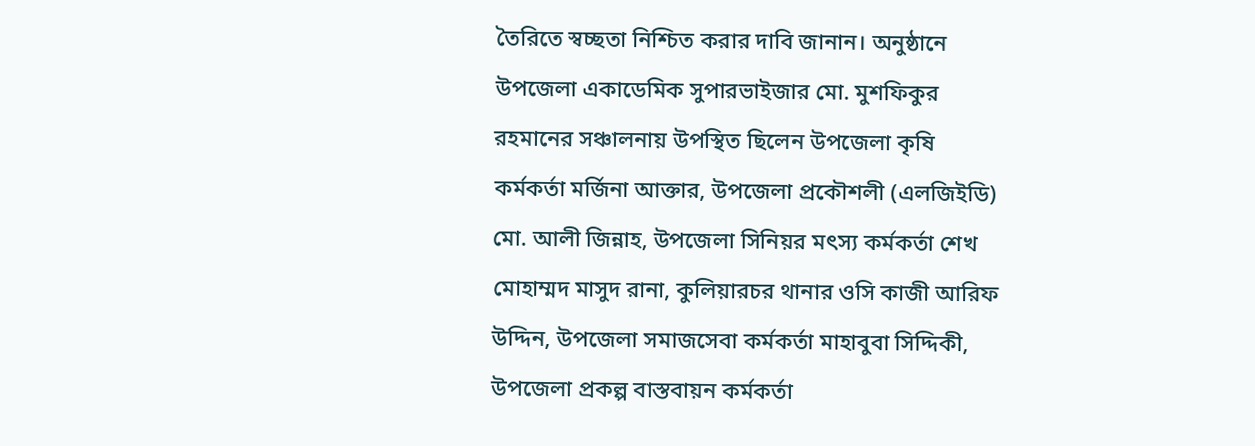তৈরিতে স্বচ্ছতা নিশ্চিত করার দাবি জানান। অনুষ্ঠানে উপজেলা একাডেমিক সুপারভাইজার মো. মুশফিকুর রহমানের সঞ্চালনায় উপস্থিত ছিলেন উপজেলা কৃষি কর্মকর্তা মর্জিনা আক্তার, উপজেলা প্রকৌশলী (এলজিইডি) মো. আলী জিন্নাহ, উপজেলা সিনিয়র মৎস্য কর্মকর্তা শেখ মোহাম্মদ মাসুদ রানা, কুলিয়ারচর থানার ওসি কাজী আরিফ উদ্দিন, উপজেলা সমাজসেবা কর্মকর্তা মাহাবুবা সিদ্দিকী, উপজেলা প্রকল্প বাস্তবায়ন কর্মকর্তা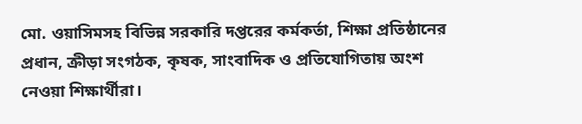মো. ওয়াসিমসহ বিভিন্ন সরকারি দপ্তরের কর্মকর্তা, শিক্ষা প্রতিষ্ঠানের প্রধান, ক্রীড়া সংগঠক, কৃষক, সাংবাদিক ও প্রতিযোগিতায় অংশ নেওয়া শিক্ষার্থীরা।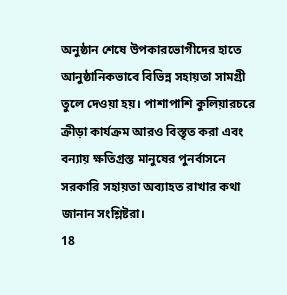অনুষ্ঠান শেষে উপকারভোগীদের হাতে আনুষ্ঠানিকভাবে বিভিন্ন সহায়তা সামগ্রী তুলে দেওয়া হয়। পাশাপাশি কুলিয়ারচরে ক্রীড়া কার্যক্রম আরও বিস্তৃত করা এবং বন্যায় ক্ষতিগ্রস্ত মানুষের পুনর্বাসনে সরকারি সহায়তা অব্যাহত রাখার কথা জানান সংশ্লিষ্টরা।
18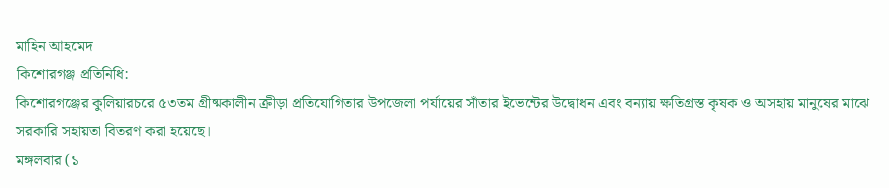মাহিন আহমেদ
কিশোরগঞ্জ প্রতিনিধি:
কিশোরগঞ্জের কুলিয়ারচরে ৫৩তম গ্রীষ্মকালীন ক্রীড়া প্রতিযোগিতার উপজেলা পর্যায়ের সাঁতার ইভেন্টের উদ্বোধন এবং বন্যায় ক্ষতিগ্রস্ত কৃষক ও অসহায় মানুষের মাঝে সরকারি সহায়তা বিতরণ করা হয়েছে।
মঙ্গলবার (১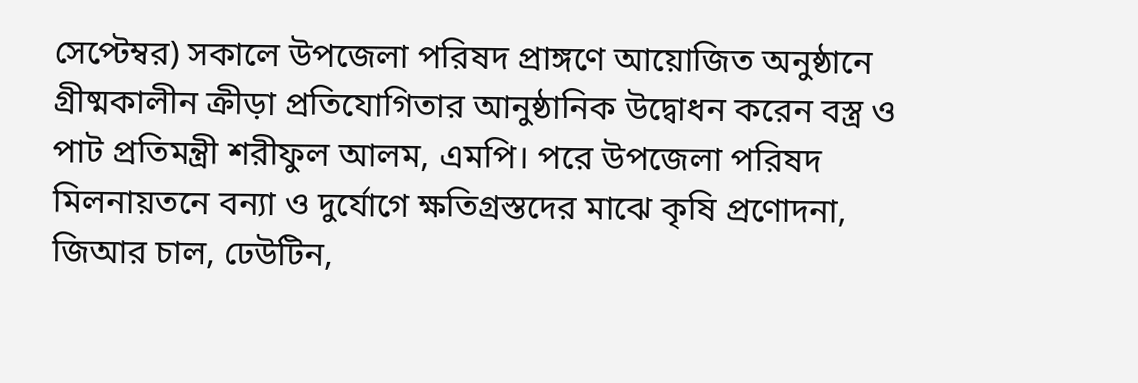সেপ্টেম্বর) সকালে উপজেলা পরিষদ প্রাঙ্গণে আয়োজিত অনুষ্ঠানে গ্রীষ্মকালীন ক্রীড়া প্রতিযোগিতার আনুষ্ঠানিক উদ্বোধন করেন বস্ত্র ও পাট প্রতিমন্ত্রী শরীফুল আলম, এমপি। পরে উপজেলা পরিষদ মিলনায়তনে বন্যা ও দুর্যোগে ক্ষতিগ্রস্তদের মাঝে কৃষি প্রণোদনা, জিআর চাল, ঢেউটিন,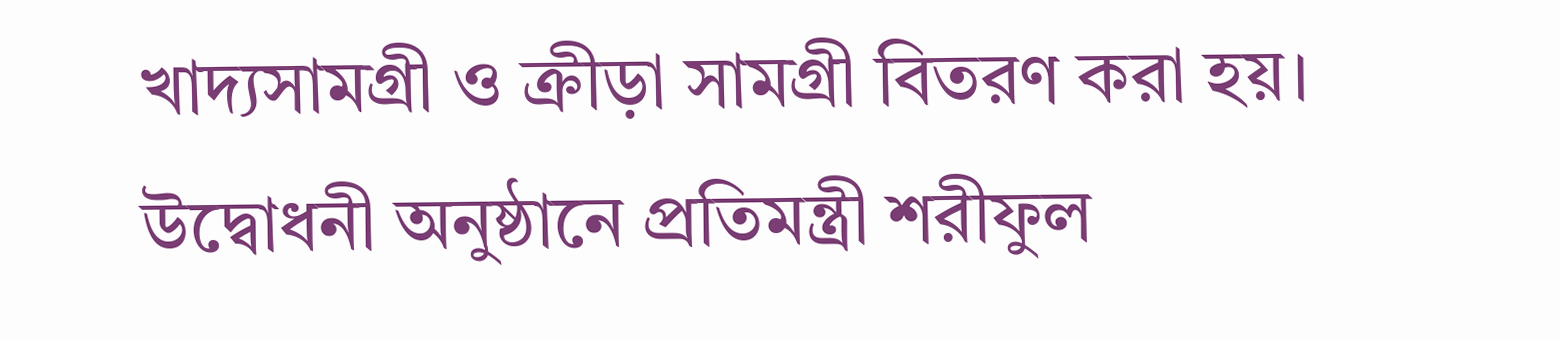খাদ্যসামগ্রী ও ক্রীড়া সামগ্রী বিতরণ করা হয়।
উদ্বোধনী অনুষ্ঠানে প্রতিমন্ত্রী শরীফুল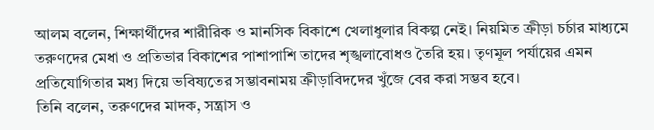আলম বলেন, শিক্ষার্থীদের শারীরিক ও মানসিক বিকাশে খেলাধুলার বিকল্প নেই। নিয়মিত ক্রীড়া চর্চার মাধ্যমে তরুণদের মেধা ও প্রতিভার বিকাশের পাশাপাশি তাদের শৃঙ্খলাবোধও তৈরি হয়। তৃণমূল পর্যায়ের এমন প্রতিযোগিতার মধ্য দিয়ে ভবিষ্যতের সম্ভাবনাময় ক্রীড়াবিদদের খুঁজে বের করা সম্ভব হবে।
তিনি বলেন, তরুণদের মাদক, সন্ত্রাস ও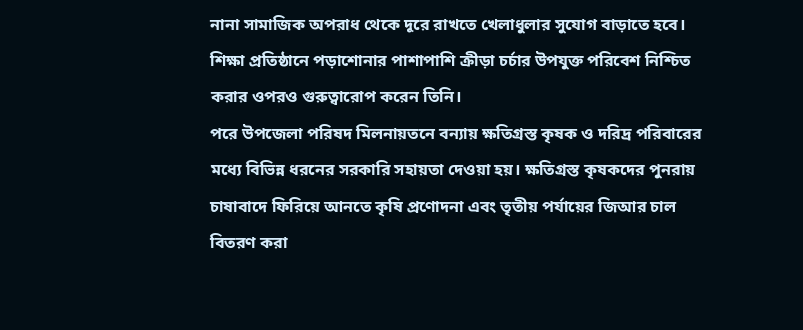নানা সামাজিক অপরাধ থেকে দূরে রাখতে খেলাধুলার সুযোগ বাড়াতে হবে। শিক্ষা প্রতিষ্ঠানে পড়াশোনার পাশাপাশি ক্রীড়া চর্চার উপযুক্ত পরিবেশ নিশ্চিত করার ওপরও গুরুত্বারোপ করেন তিনি।
পরে উপজেলা পরিষদ মিলনায়তনে বন্যায় ক্ষতিগ্রস্ত কৃষক ও দরিদ্র পরিবারের মধ্যে বিভিন্ন ধরনের সরকারি সহায়তা দেওয়া হয়। ক্ষতিগ্রস্ত কৃষকদের পুনরায় চাষাবাদে ফিরিয়ে আনতে কৃষি প্রণোদনা এবং তৃতীয় পর্যায়ের জিআর চাল বিতরণ করা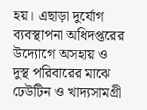হয়। এছাড়া দুর্যোগ ব্যবস্থাপনা অধিদপ্তরের উদ্যোগে অসহায় ও দুস্থ পরিবারের মাঝে ঢেউটিন ও খাদ্যসামগ্রী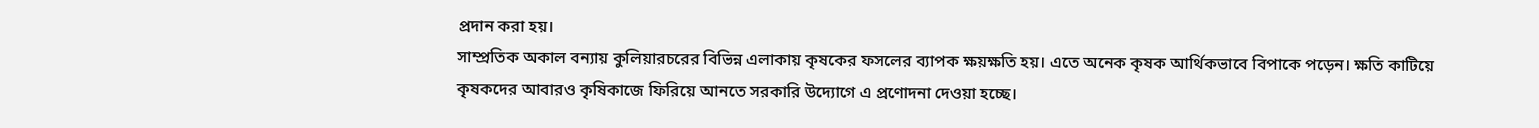প্রদান করা হয়।
সাম্প্রতিক অকাল বন্যায় কুলিয়ারচরের বিভিন্ন এলাকায় কৃষকের ফসলের ব্যাপক ক্ষয়ক্ষতি হয়। এতে অনেক কৃষক আর্থিকভাবে বিপাকে পড়েন। ক্ষতি কাটিয়ে কৃষকদের আবারও কৃষিকাজে ফিরিয়ে আনতে সরকারি উদ্যোগে এ প্রণোদনা দেওয়া হচ্ছে।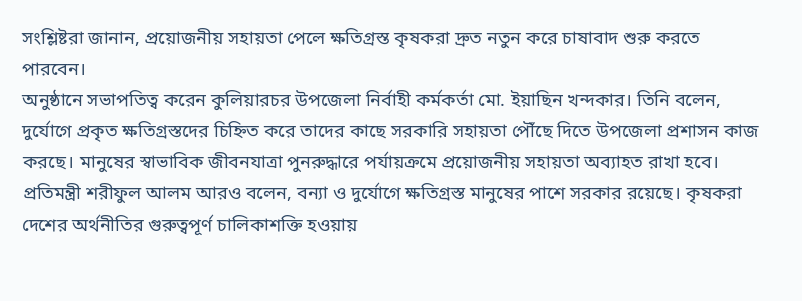সংশ্লিষ্টরা জানান, প্রয়োজনীয় সহায়তা পেলে ক্ষতিগ্রস্ত কৃষকরা দ্রুত নতুন করে চাষাবাদ শুরু করতে পারবেন।
অনুষ্ঠানে সভাপতিত্ব করেন কুলিয়ারচর উপজেলা নির্বাহী কর্মকর্তা মো. ইয়াছিন খন্দকার। তিনি বলেন, দুর্যোগে প্রকৃত ক্ষতিগ্রস্তদের চিহ্নিত করে তাদের কাছে সরকারি সহায়তা পৌঁছে দিতে উপজেলা প্রশাসন কাজ করছে। মানুষের স্বাভাবিক জীবনযাত্রা পুনরুদ্ধারে পর্যায়ক্রমে প্রয়োজনীয় সহায়তা অব্যাহত রাখা হবে।
প্রতিমন্ত্রী শরীফুল আলম আরও বলেন, বন্যা ও দুর্যোগে ক্ষতিগ্রস্ত মানুষের পাশে সরকার রয়েছে। কৃষকরা দেশের অর্থনীতির গুরুত্বপূর্ণ চালিকাশক্তি হওয়ায়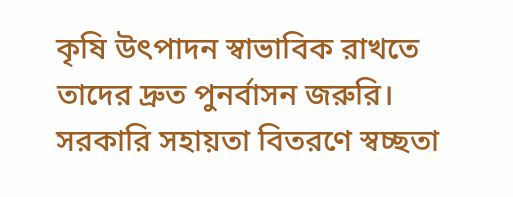কৃষি উৎপাদন স্বাভাবিক রাখতে তাদের দ্রুত পুনর্বাসন জরুরি। সরকারি সহায়তা বিতরণে স্বচ্ছতা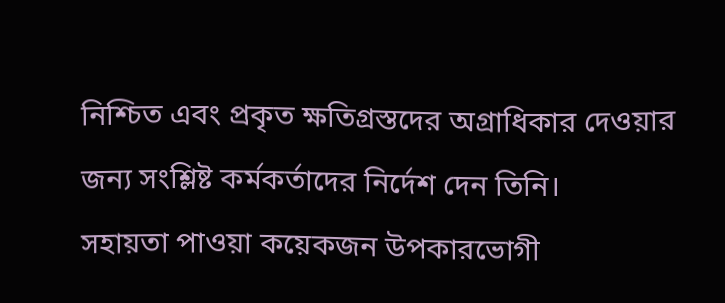নিশ্চিত এবং প্রকৃত ক্ষতিগ্রস্তদের অগ্রাধিকার দেওয়ার জন্য সংশ্লিষ্ট কর্মকর্তাদের নির্দেশ দেন তিনি।
সহায়তা পাওয়া কয়েকজন উপকারভোগী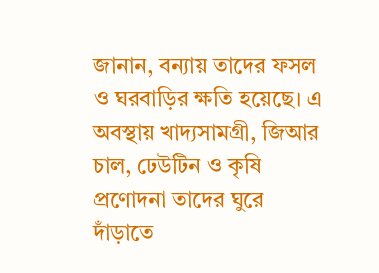জানান, বন্যায় তাদের ফসল ও ঘরবাড়ির ক্ষতি হয়েছে। এ অবস্থায় খাদ্যসামগ্রী, জিআর চাল, ঢেউটিন ও কৃষি প্রণোদনা তাদের ঘুরে দাঁড়াতে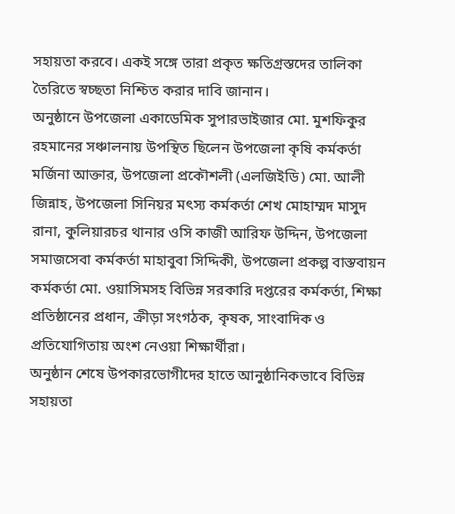সহায়তা করবে। একই সঙ্গে তারা প্রকৃত ক্ষতিগ্রস্তদের তালিকা তৈরিতে স্বচ্ছতা নিশ্চিত করার দাবি জানান।
অনুষ্ঠানে উপজেলা একাডেমিক সুপারভাইজার মো. মুশফিকুর রহমানের সঞ্চালনায় উপস্থিত ছিলেন উপজেলা কৃষি কর্মকর্তা মর্জিনা আক্তার, উপজেলা প্রকৌশলী (এলজিইডি) মো. আলী জিন্নাহ, উপজেলা সিনিয়র মৎস্য কর্মকর্তা শেখ মোহাম্মদ মাসুদ রানা, কুলিয়ারচর থানার ওসি কাজী আরিফ উদ্দিন, উপজেলা সমাজসেবা কর্মকর্তা মাহাবুবা সিদ্দিকী, উপজেলা প্রকল্প বাস্তবায়ন কর্মকর্তা মো. ওয়াসিমসহ বিভিন্ন সরকারি দপ্তরের কর্মকর্তা, শিক্ষা প্রতিষ্ঠানের প্রধান, ক্রীড়া সংগঠক, কৃষক, সাংবাদিক ও প্রতিযোগিতায় অংশ নেওয়া শিক্ষার্থীরা।
অনুষ্ঠান শেষে উপকারভোগীদের হাতে আনুষ্ঠানিকভাবে বিভিন্ন সহায়তা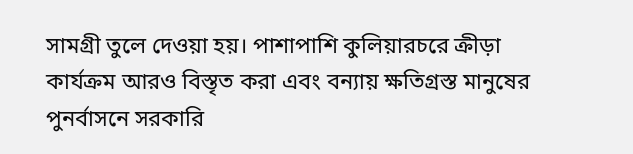সামগ্রী তুলে দেওয়া হয়। পাশাপাশি কুলিয়ারচরে ক্রীড়া কার্যক্রম আরও বিস্তৃত করা এবং বন্যায় ক্ষতিগ্রস্ত মানুষের পুনর্বাসনে সরকারি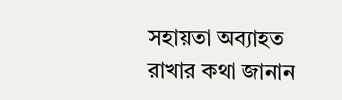সহায়তা অব্যাহত রাখার কথা জানান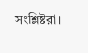সংশ্লিষ্টরা।